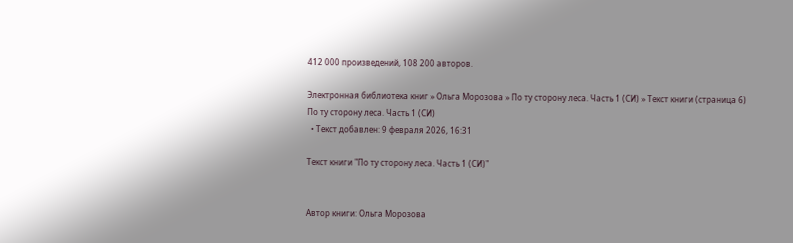412 000 произведений, 108 200 авторов.

Электронная библиотека книг » Ольга Морозова » По ту сторону леса. Часть 1 (СИ) » Текст книги (страница 6)
По ту сторону леса. Часть 1 (СИ)
  • Текст добавлен: 9 февраля 2026, 16:31

Текст книги "По ту сторону леса. Часть 1 (СИ)"


Автор книги: Ольга Морозова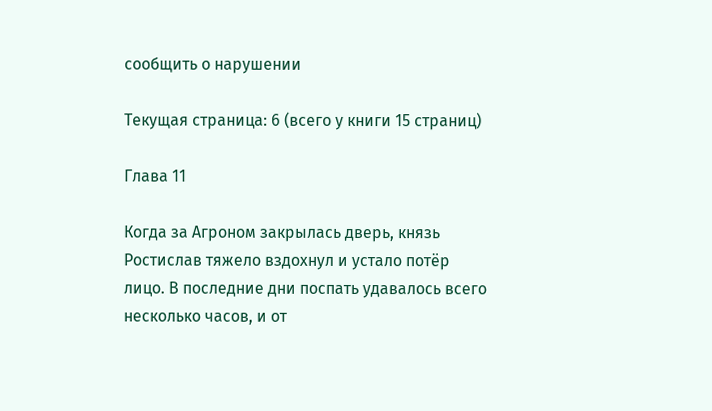сообщить о нарушении

Текущая страница: 6 (всего у книги 15 страниц)

Глава 11

Когда за Агроном закрылась дверь, князь Ростислав тяжело вздохнул и устало потёр лицо. В последние дни поспать удавалось всего несколько часов, и от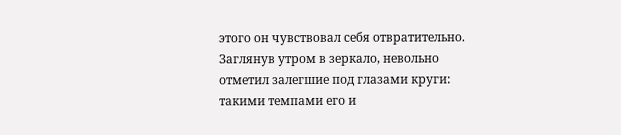этого он чувствовал себя отвратительно. Заглянув утром в зеркало, невольно отметил залегшие под глазами круги: такими темпами его и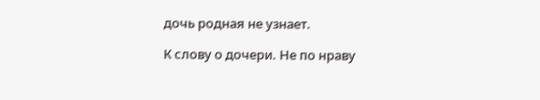дочь родная не узнает.

К слову о дочери. Не по нраву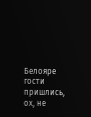Белояре гости пришлись, ох, не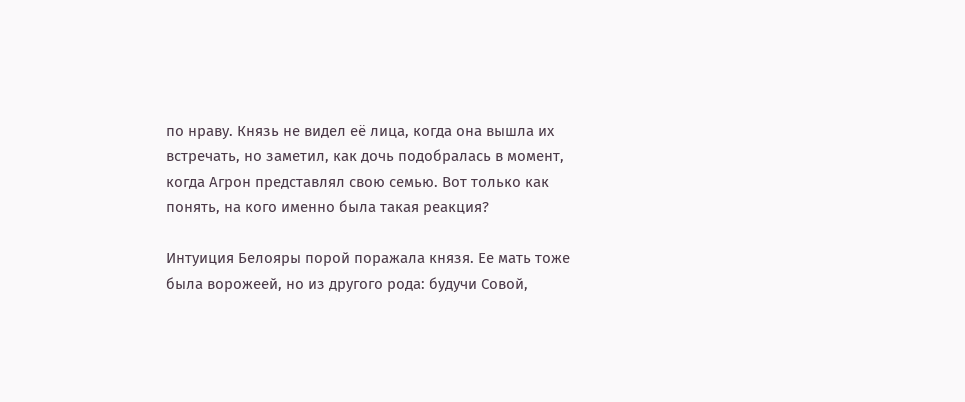по нраву. Князь не видел её лица, когда она вышла их встречать, но заметил, как дочь подобралась в момент, когда Агрон представлял свою семью. Вот только как понять, на кого именно была такая реакция?

Интуиция Белояры порой поражала князя. Ее мать тоже была ворожеей, но из другого рода: будучи Совой,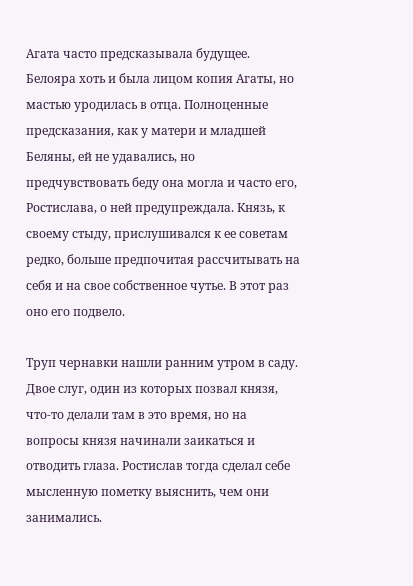Агата часто предсказывала будущее. Белояра хоть и была лицом копия Агаты, но мастью уродилась в отца. Полноценные предсказания, как у матери и младшей Беляны, ей не удавались, но предчувствовать беду она могла и часто его, Ростислава, о ней предупреждала. Князь, к своему стыду, прислушивался к ее советам редко, больше предпочитая рассчитывать на себя и на свое собственное чутье. В этот раз оно его подвело.

Труп чернавки нашли ранним утром в саду. Двое слуг, один из которых позвал князя, что-то делали там в это время, но на вопросы князя начинали заикаться и отводить глаза. Ростислав тогда сделал себе мысленную пометку выяснить, чем они занимались.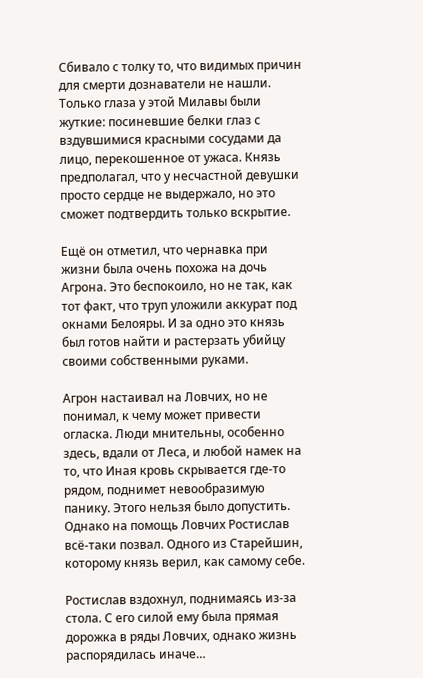Сбивало с толку то, что видимых причин для смерти дознаватели не нашли. Только глаза у этой Милавы были жуткие: посиневшие белки глаз с вздувшимися красными сосудами да лицо, перекошенное от ужаса. Князь предполагал, что у несчастной девушки просто сердце не выдержало, но это сможет подтвердить только вскрытие.

Ещё он отметил, что чернавка при жизни была очень похожа на дочь Агрона. Это беспокоило, но не так, как тот факт, что труп уложили аккурат под окнами Белояры. И за одно это князь был готов найти и растерзать убийцу своими собственными руками.

Агрон настаивал на Ловчих, но не понимал, к чему может привести огласка. Люди мнительны, особенно здесь, вдали от Леса, и любой намек на то, что Иная кровь скрывается где-то рядом, поднимет невообразимую панику. Этого нельзя было допустить. Однако на помощь Ловчих Ростислав всё-таки позвал. Одного из Старейшин, которому князь верил, как самому себе.

Ростислав вздохнул, поднимаясь из-за стола. С его силой ему была прямая дорожка в ряды Ловчих, однако жизнь распорядилась иначе…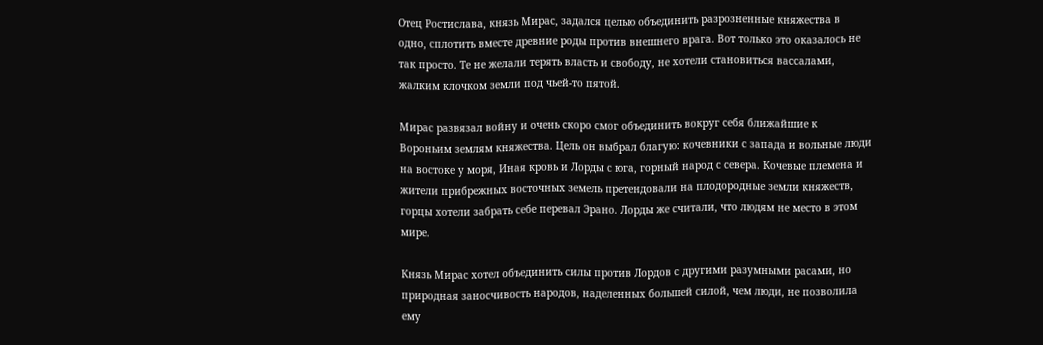Отец Ростислава, князь Мирас, задался целью объединить разрозненные княжества в одно, сплотить вместе древние роды против внешнего врага. Вот только это оказалось не так просто. Те не желали терять власть и свободу, не хотели становиться вассалами, жалким клочком земли под чьей-то пятой.

Мирас развязал войну и очень скоро смог объединить вокруг себя ближайшие к Вороньим землям княжества. Цель он выбрал благую: кочевники с запада и вольные люди на востоке у моря, Иная кровь и Лорды с юга, горный народ с севера. Кочевые племена и жители прибрежных восточных земель претендовали на плодородные земли княжеств, горцы хотели забрать себе перевал Эрано. Лорды же считали, что людям не место в этом мире.

Князь Мирас хотел объединить силы против Лордов с другими разумными расами, но природная заносчивость народов, наделенных большей силой, чем люди, не позволила ему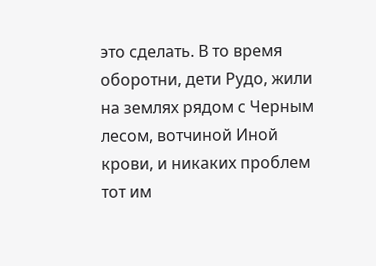это сделать. В то время оборотни, дети Рудо, жили на землях рядом с Черным лесом, вотчиной Иной крови, и никаких проблем тот им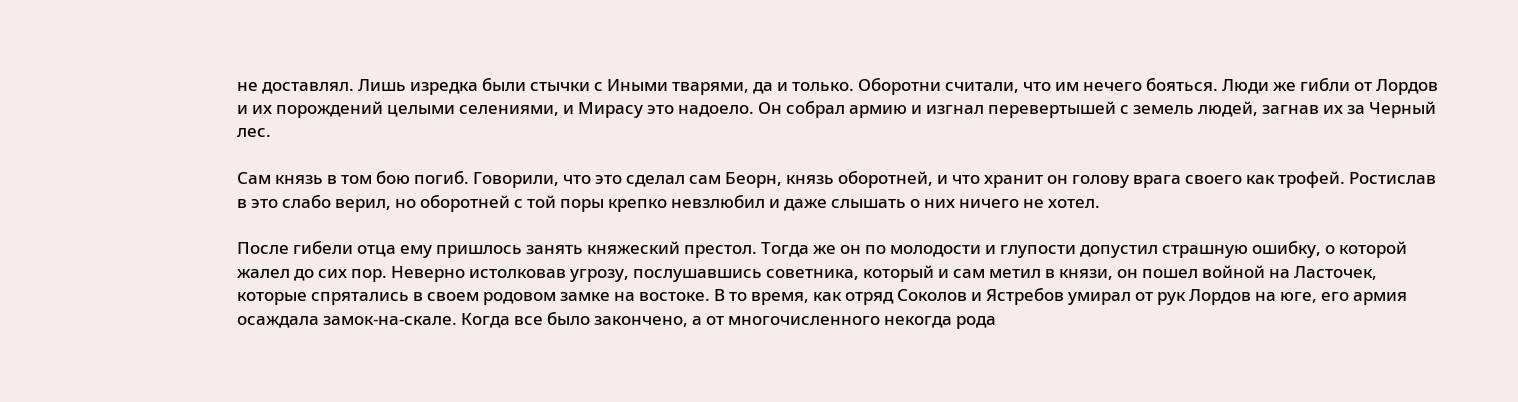не доставлял. Лишь изредка были стычки с Иными тварями, да и только. Оборотни считали, что им нечего бояться. Люди же гибли от Лордов и их порождений целыми селениями, и Мирасу это надоело. Он собрал армию и изгнал перевертышей с земель людей, загнав их за Черный лес.

Сам князь в том бою погиб. Говорили, что это сделал сам Беорн, князь оборотней, и что хранит он голову врага своего как трофей. Ростислав в это слабо верил, но оборотней с той поры крепко невзлюбил и даже слышать о них ничего не хотел.

После гибели отца ему пришлось занять княжеский престол. Тогда же он по молодости и глупости допустил страшную ошибку, о которой жалел до сих пор. Неверно истолковав угрозу, послушавшись советника, который и сам метил в князи, он пошел войной на Ласточек, которые спрятались в своем родовом замке на востоке. В то время, как отряд Соколов и Ястребов умирал от рук Лордов на юге, его армия осаждала замок-на-скале. Когда все было закончено, а от многочисленного некогда рода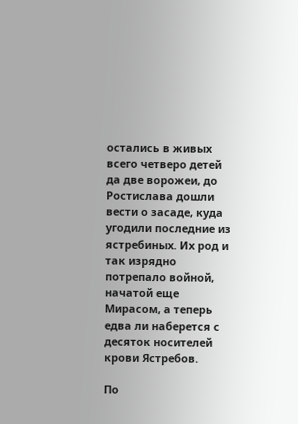остались в живых всего четверо детей да две ворожеи, до Ростислава дошли вести о засаде, куда угодили последние из ястребиных. Их род и так изрядно потрепало войной, начатой еще Мирасом, а теперь едва ли наберется с десяток носителей крови Ястребов.

По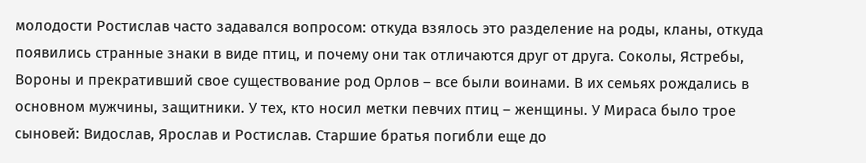молодости Ростислав часто задавался вопросом: откуда взялось это разделение на роды, кланы, откуда появились странные знаки в виде птиц, и почему они так отличаются друг от друга. Соколы, Ястребы, Вороны и прекративший свое существование род Орлов – все были воинами. В их семьях рождались в основном мужчины, защитники. У тех, кто носил метки певчих птиц – женщины. У Мираса было трое сыновей: Видослав, Ярослав и Ростислав. Старшие братья погибли еще до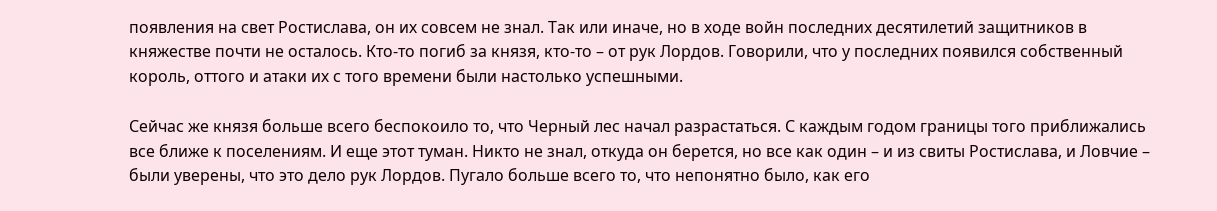появления на свет Ростислава, он их совсем не знал. Так или иначе, но в ходе войн последних десятилетий защитников в княжестве почти не осталось. Кто-то погиб за князя, кто-то – от рук Лордов. Говорили, что у последних появился собственный король, оттого и атаки их с того времени были настолько успешными.

Сейчас же князя больше всего беспокоило то, что Черный лес начал разрастаться. С каждым годом границы того приближались все ближе к поселениям. И еще этот туман. Никто не знал, откуда он берется, но все как один – и из свиты Ростислава, и Ловчие – были уверены, что это дело рук Лордов. Пугало больше всего то, что непонятно было, как его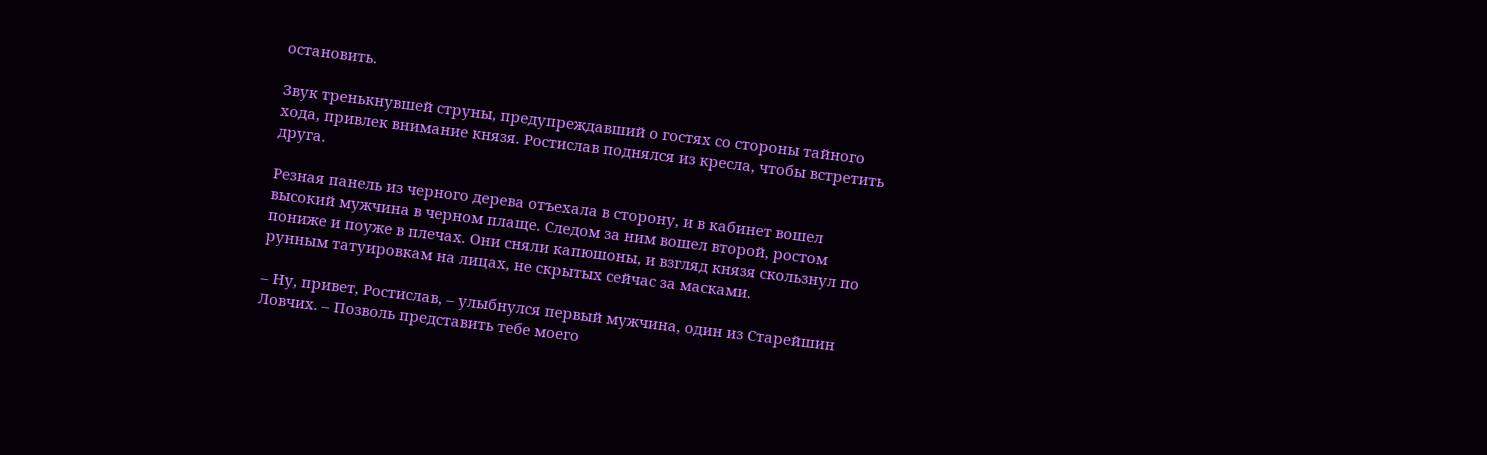остановить.

Звук тренькнувшей струны, предупреждавший о гостях со стороны тайного хода, привлек внимание князя. Ростислав поднялся из кресла, чтобы встретить друга.

Резная панель из черного дерева отъехала в сторону, и в кабинет вошел высокий мужчина в черном плаще. Следом за ним вошел второй, ростом пониже и поуже в плечах. Они сняли капюшоны, и взгляд князя скользнул по рунным татуировкам на лицах, не скрытых сейчас за масками.

– Ну, привет, Ростислав, – улыбнулся первый мужчина, один из Старейшин Ловчих. – Позволь представить тебе моего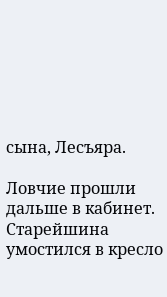сына, Лесъяра.

Ловчие прошли дальше в кабинет. Старейшина умостился в кресло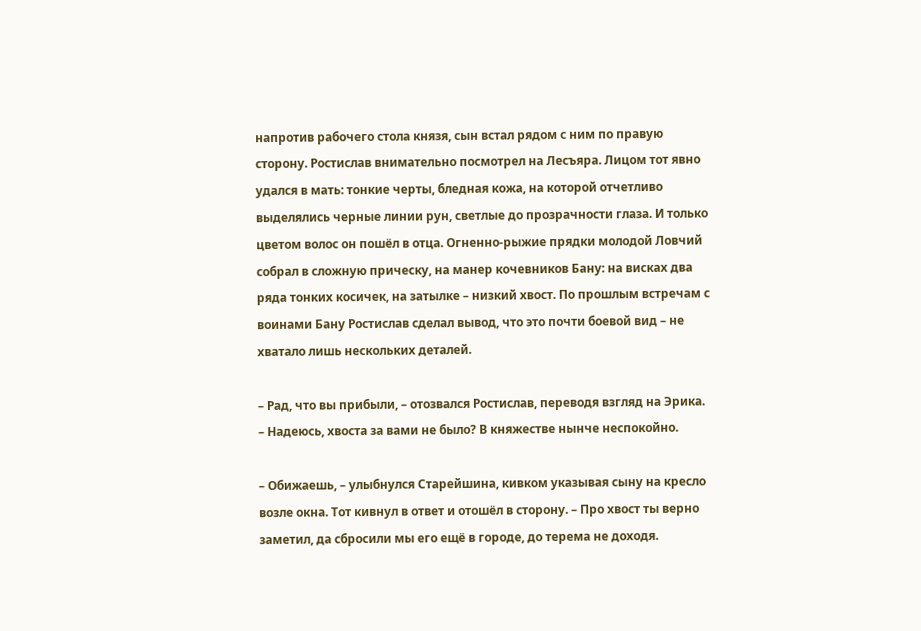напротив рабочего стола князя, сын встал рядом с ним по правую сторону. Ростислав внимательно посмотрел на Лесъяра. Лицом тот явно удался в мать: тонкие черты, бледная кожа, на которой отчетливо выделялись черные линии рун, светлые до прозрачности глаза. И только цветом волос он пошёл в отца. Огненно-рыжие прядки молодой Ловчий собрал в сложную прическу, на манер кочевников Бану: на висках два ряда тонких косичек, на затылке – низкий хвост. По прошлым встречам с воинами Бану Ростислав сделал вывод, что это почти боевой вид – не хватало лишь нескольких деталей.

– Рад, что вы прибыли, – отозвался Ростислав, переводя взгляд на Эрика. – Надеюсь, хвоста за вами не было? В княжестве нынче неспокойно.

– Обижаешь, – улыбнулся Старейшина, кивком указывая сыну на кресло возле окна. Тот кивнул в ответ и отошёл в сторону. – Про хвост ты верно заметил, да сбросили мы его ещё в городе, до терема не доходя.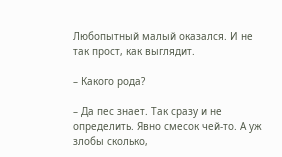Любопытный малый оказался. И не так прост, как выглядит.

– Какого рода?

– Да пес знает. Так сразу и не определить. Явно смесок чей-то. А уж злобы сколько,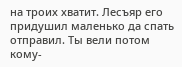на троих хватит. Лесъяр его придушил маленько да спать отправил. Ты вели потом кому-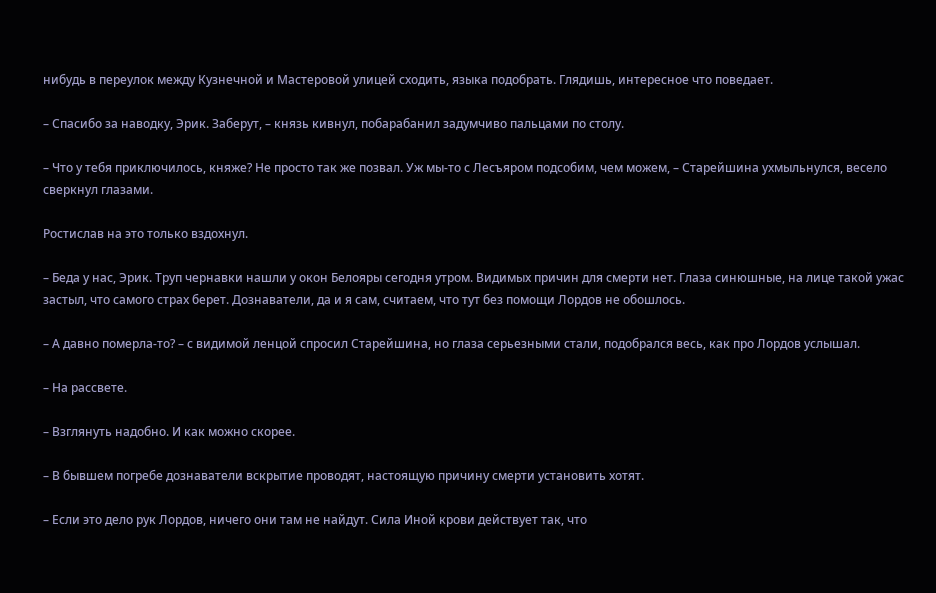нибудь в переулок между Кузнечной и Мастеровой улицей сходить, языка подобрать. Глядишь, интересное что поведает.

– Спасибо за наводку, Эрик. Заберут, – князь кивнул, побарабанил задумчиво пальцами по столу.

– Что у тебя приключилось, княже? Не просто так же позвал. Уж мы-то с Лесъяром подсобим, чем можем, – Старейшина ухмыльнулся, весело сверкнул глазами.

Ростислав на это только вздохнул.

– Беда у нас, Эрик. Труп чернавки нашли у окон Белояры сегодня утром. Видимых причин для смерти нет. Глаза синюшные, на лице такой ужас застыл, что самого страх берет. Дознаватели, да и я сам, считаем, что тут без помощи Лордов не обошлось.

– А давно померла-то? – с видимой ленцой спросил Старейшина, но глаза серьезными стали, подобрался весь, как про Лордов услышал.

– На рассвете.

– Взглянуть надобно. И как можно скорее.

– В бывшем погребе дознаватели вскрытие проводят, настоящую причину смерти установить хотят.

– Если это дело рук Лордов, ничего они там не найдут. Сила Иной крови действует так, что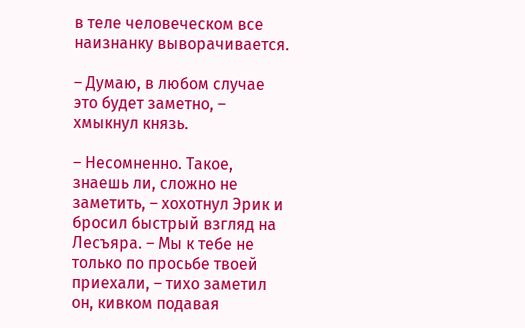в теле человеческом все наизнанку выворачивается.

– Думаю, в любом случае это будет заметно, – хмыкнул князь.

– Несомненно. Такое, знаешь ли, сложно не заметить, – хохотнул Эрик и бросил быстрый взгляд на Лесъяра. – Мы к тебе не только по просьбе твоей приехали, – тихо заметил он, кивком подавая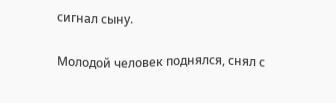сигнал сыну.

Молодой человек поднялся, снял с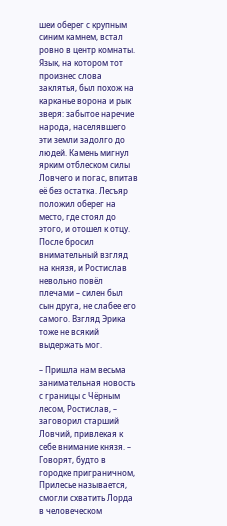шеи оберег с крупным синим камнем, встал ровно в центр комнаты. Язык, на котором тот произнес слова заклятья, был похож на карканье ворона и рык зверя: забытое наречие народа, населявшего эти земли задолго до людей. Камень мигнул ярким отблеском силы Ловчего и погас, впитав её без остатка. Лесъяр положил оберег на место, где стоял до этого, и отошел к отцу. После бросил внимательный взгляд на князя, и Ростислав невольно повёл плечами – силен был сын друга, не слабее его самого. Взгляд Эрика тоже не всякий выдержать мог.

– Пришла нам весьма занимательная новость с границы с Чёрным лесом, Ростислав, – заговорил старший Ловчий, привлекая к себе внимание князя. – Говорят, будто в городке приграничном, Прилесье называется, смогли схватить Лорда в человеческом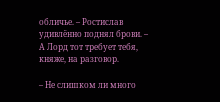обличье. – Ростислав удивлённо поднял брови. – А Лорд тот требует тебя, княже, на разговор.

– Не слишком ли много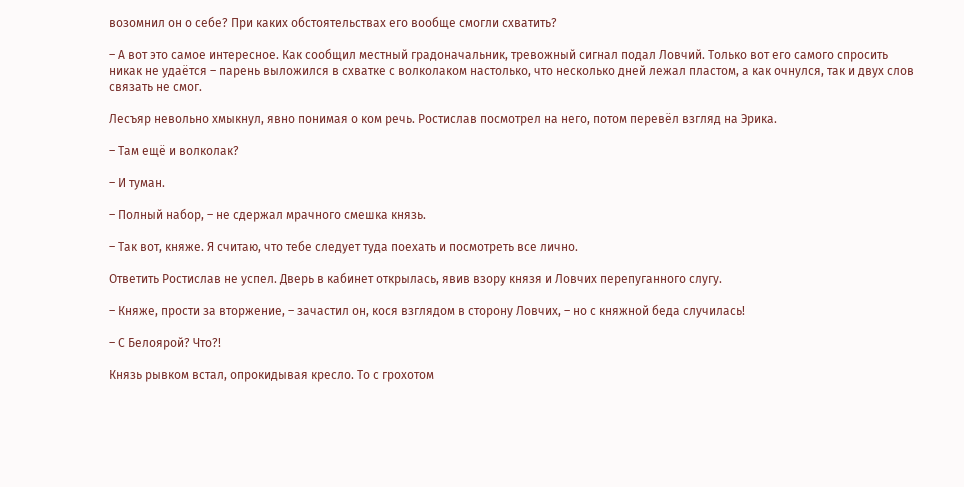возомнил он о себе? При каких обстоятельствах его вообще смогли схватить?

– А вот это самое интересное. Как сообщил местный градоначальник, тревожный сигнал подал Ловчий. Только вот его самого спросить никак не удаётся – парень выложился в схватке с волколаком настолько, что несколько дней лежал пластом, а как очнулся, так и двух слов связать не смог.

Лесъяр невольно хмыкнул, явно понимая о ком речь. Ростислав посмотрел на него, потом перевёл взгляд на Эрика.

– Там ещё и волколак?

– И туман.

– Полный набор, – не сдержал мрачного смешка князь.

– Так вот, княже. Я считаю, что тебе следует туда поехать и посмотреть все лично.

Ответить Ростислав не успел. Дверь в кабинет открылась, явив взору князя и Ловчих перепуганного слугу.

– Княже, прости за вторжение, – зачастил он, кося взглядом в сторону Ловчих, – но с княжной беда случилась!

– С Белоярой? Что?!

Князь рывком встал, опрокидывая кресло. То с грохотом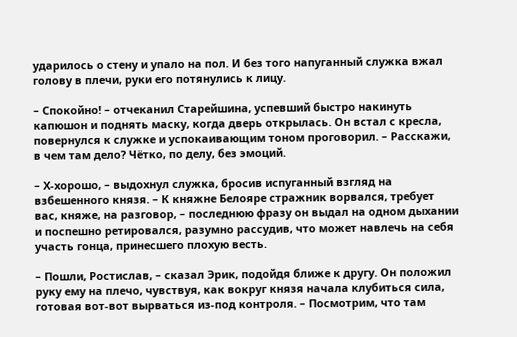ударилось о стену и упало на пол. И без того напуганный служка вжал голову в плечи, руки его потянулись к лицу.

– Спокойно! – отчеканил Старейшина, успевший быстро накинуть капюшон и поднять маску, когда дверь открылась. Он встал с кресла, повернулся к служке и успокаивающим тоном проговорил. – Расскажи, в чем там дело? Чётко, по делу, без эмоций.

– Х-хорошо, – выдохнул служка, бросив испуганный взгляд на взбешенного князя. – К княжне Белояре стражник ворвался, требует вас, княже, на разговор, – последнюю фразу он выдал на одном дыхании и поспешно ретировался, разумно рассудив, что может навлечь на себя участь гонца, принесшего плохую весть.

– Пошли, Ростислав, – сказал Эрик, подойдя ближе к другу. Он положил руку ему на плечо, чувствуя, как вокруг князя начала клубиться сила, готовая вот-вот вырваться из-под контроля. – Посмотрим, что там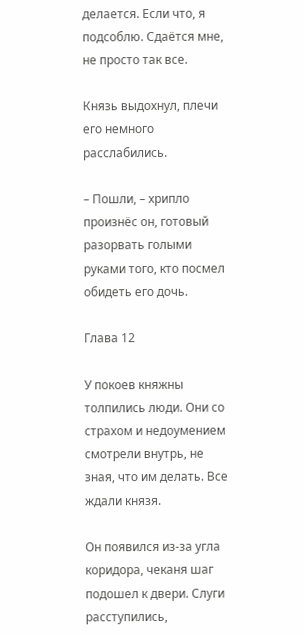делается. Если что, я подсоблю. Сдаётся мне, не просто так все.

Князь выдохнул, плечи его немного расслабились.

– Пошли, – хрипло произнёс он, готовый разорвать голыми руками того, кто посмел обидеть его дочь.

Глава 12

У покоев княжны толпились люди. Они со страхом и недоумением смотрели внутрь, не зная, что им делать. Все ждали князя.

Он появился из-за угла коридора, чеканя шаг подошел к двери. Слуги расступились,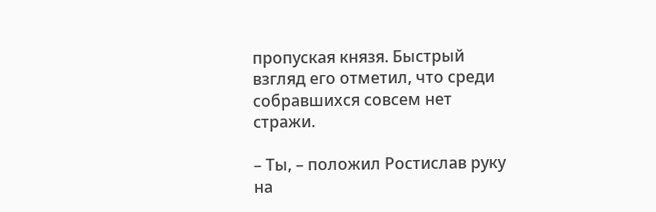пропуская князя. Быстрый взгляд его отметил, что среди собравшихся совсем нет стражи.

– Ты, – положил Ростислав руку на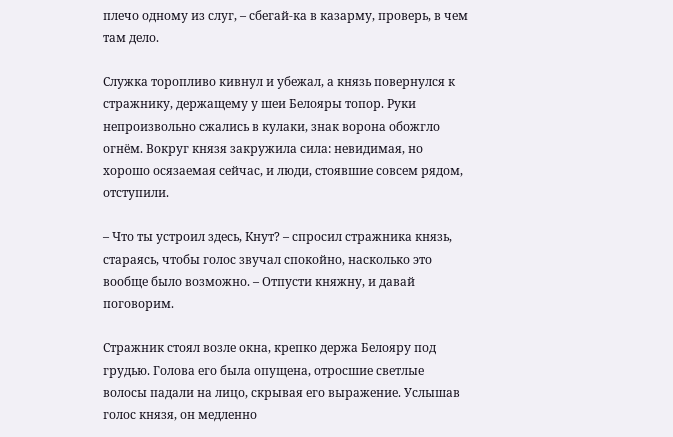плечо одному из слуг, – сбегай-ка в казарму, проверь, в чем там дело.

Служка торопливо кивнул и убежал, а князь повернулся к стражнику, держащему у шеи Белояры топор. Руки непроизвольно сжались в кулаки, знак ворона обожгло огнём. Вокруг князя закружила сила: невидимая, но хорошо осязаемая сейчас, и люди, стоявшие совсем рядом, отступили.

– Что ты устроил здесь, Кнут? – спросил стражника князь, стараясь, чтобы голос звучал спокойно, насколько это вообще было возможно. – Отпусти княжну, и давай поговорим.

Стражник стоял возле окна, крепко держа Белояру под грудью. Голова его была опущена, отросшие светлые волосы падали на лицо, скрывая его выражение. Услышав голос князя, он медленно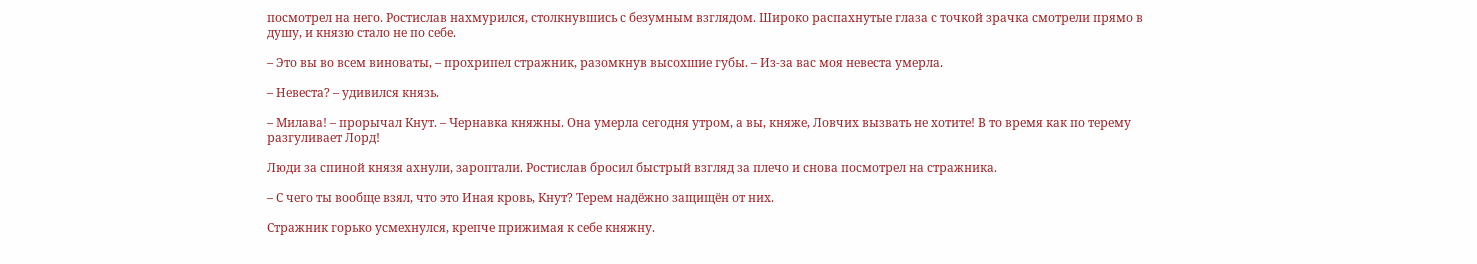посмотрел на него. Ростислав нахмурился, столкнувшись с безумным взглядом. Широко распахнутые глаза с точкой зрачка смотрели прямо в душу, и князю стало не по себе.

– Это вы во всем виноваты, – прохрипел стражник, разомкнув высохшие губы. – Из-за вас моя невеста умерла.

– Невеста? – удивился князь.

– Милава! – прорычал Кнут. – Чернавка княжны. Она умерла сегодня утром, а вы, княже, Ловчих вызвать не хотите! В то время как по терему разгуливает Лорд!

Люди за спиной князя ахнули, зароптали. Ростислав бросил быстрый взгляд за плечо и снова посмотрел на стражника.

– С чего ты вообще взял, что это Иная кровь, Кнут? Терем надёжно защищён от них.

Стражник горько усмехнулся, крепче прижимая к себе княжну.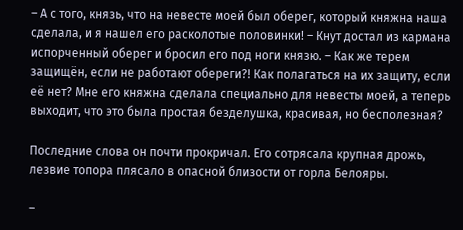– А с того, князь, что на невесте моей был оберег, который княжна наша сделала, и я нашел его расколотые половинки! – Кнут достал из кармана испорченный оберег и бросил его под ноги князю. – Как же терем защищён, если не работают обереги?! Как полагаться на их защиту, если её нет? Мне его княжна сделала специально для невесты моей, а теперь выходит, что это была простая безделушка, красивая, но бесполезная?

Последние слова он почти прокричал. Его сотрясала крупная дрожь, лезвие топора плясало в опасной близости от горла Белояры.

–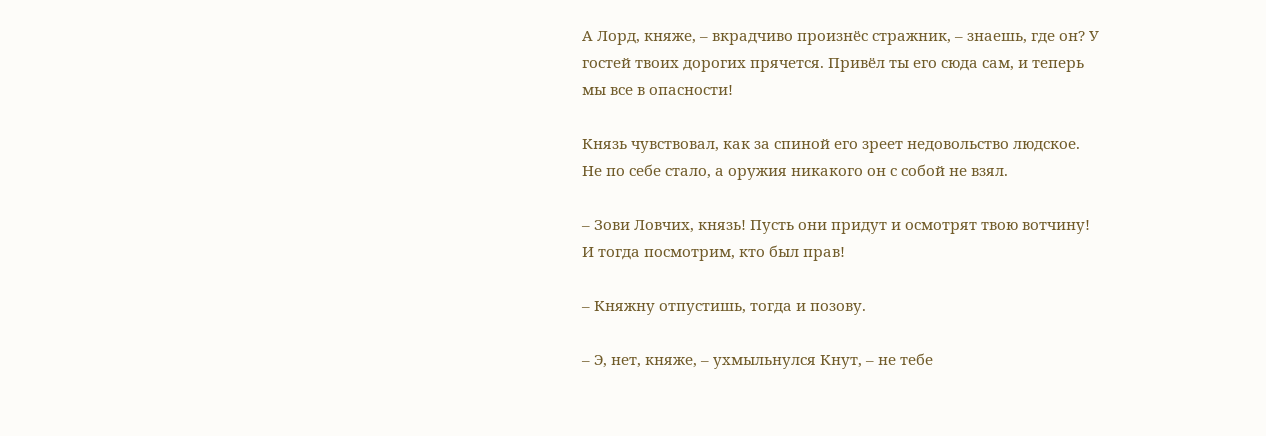А Лорд, княже, – вкрадчиво произнёс стражник, – знаешь, где он? У гостей твоих дорогих прячется. Привёл ты его сюда сам, и теперь мы все в опасности!

Князь чувствовал, как за спиной его зреет недовольство людское. Не по себе стало, а оружия никакого он с собой не взял.

– Зови Ловчих, князь! Пусть они придут и осмотрят твою вотчину! И тогда посмотрим, кто был прав!

– Княжну отпустишь, тогда и позову.

– Э, нет, княже, – ухмыльнулся Кнут, – не тебе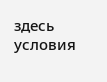здесь условия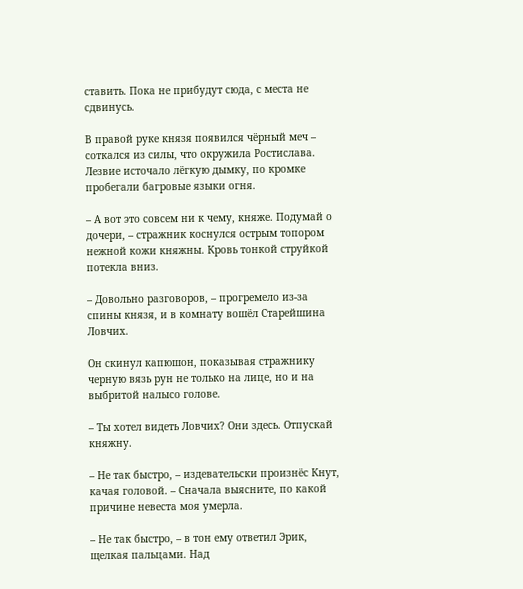ставить. Пока не прибудут сюда, с места не сдвинусь.

В правой руке князя появился чёрный меч – соткался из силы, что окружила Ростислава. Лезвие источало лёгкую дымку, по кромке пробегали багровые языки огня.

– А вот это совсем ни к чему, княже. Подумай о дочери, – стражник коснулся острым топором нежной кожи княжны. Кровь тонкой струйкой потекла вниз.

– Довольно разговоров, – прогремело из-за спины князя, и в комнату вошёл Старейшина Ловчих.

Он скинул капюшон, показывая стражнику черную вязь рун не только на лице, но и на выбритой налысо голове.

– Ты хотел видеть Ловчих? Они здесь. Отпускай княжну.

– Не так быстро, – издевательски произнёс Кнут, качая головой. – Сначала выясните, по какой причине невеста моя умерла.

– Не так быстро, – в тон ему ответил Эрик, щелкая пальцами. Над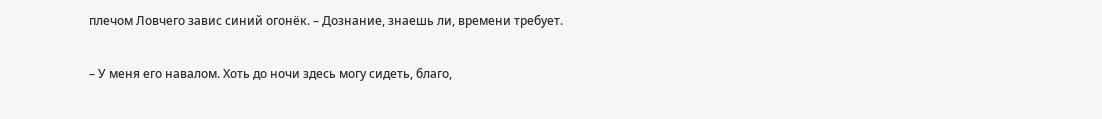плечом Ловчего завис синий огонёк. – Дознание, знаешь ли, времени требует.

– У меня его навалом. Хоть до ночи здесь могу сидеть, благо,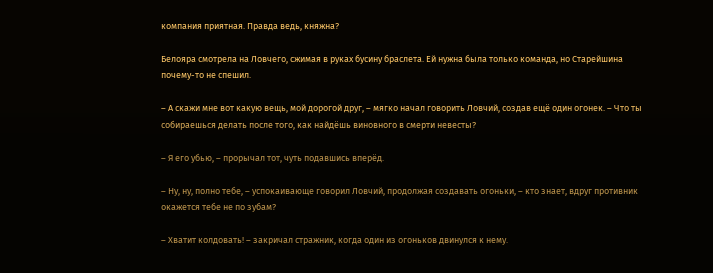компания приятная. Правда ведь, княжна?

Белояра смотрела на Ловчего, сжимая в руках бусину браслета. Ей нужна была только команда, но Старейшина почему-то не спешил.

– А скажи мне вот какую вещь, мой дорогой друг, – мягко начал говорить Ловчий, создав ещё один огонек. – Что ты собираешься делать после того, как найдёшь виновного в смерти невесты?

– Я его убью, – прорычал тот, чуть подавшись вперёд.

– Ну, ну, полно тебе, – успокаивающе говорил Ловчий, продолжая создавать огоньки, – кто знает, вдруг противник окажется тебе не по зубам?

– Хватит колдовать! – закричал стражник, когда один из огоньков двинулся к нему.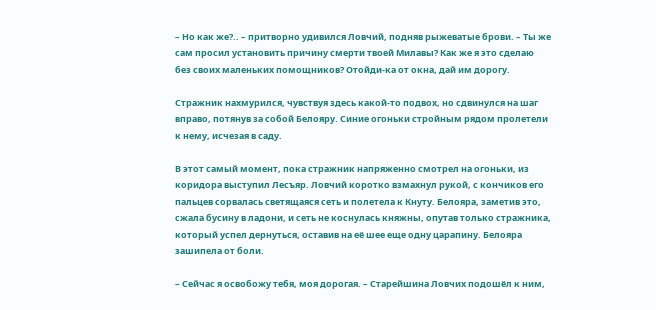– Но как же?.. – притворно удивился Ловчий, подняв рыжеватые брови. – Ты же сам просил установить причину смерти твоей Милавы? Как же я это сделаю без своих маленьких помощников? Отойди-ка от окна, дай им дорогу.

Стражник нахмурился, чувствуя здесь какой-то подвох, но сдвинулся на шаг вправо, потянув за собой Белояру. Синие огоньки стройным рядом пролетели к нему, исчезая в саду.

В этот самый момент, пока стражник напряженно смотрел на огоньки, из коридора выступил Лесъяр. Ловчий коротко взмахнул рукой, с кончиков его пальцев сорвалась светящаяся сеть и полетела к Кнуту. Белояра, заметив это, сжала бусину в ладони, и сеть не коснулась княжны, опутав только стражника, который успел дернуться, оставив на её шее еще одну царапину. Белояра зашипела от боли.

– Сейчас я освобожу тебя, моя дорогая. – Старейшина Ловчих подошёл к ним,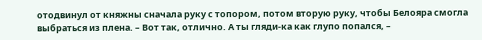отодвинул от княжны сначала руку с топором, потом вторую руку, чтобы Белояра смогла выбраться из плена. – Вот так, отлично. А ты гляди-ка как глупо попался, –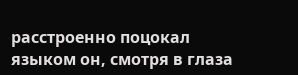расстроенно поцокал языком он, смотря в глаза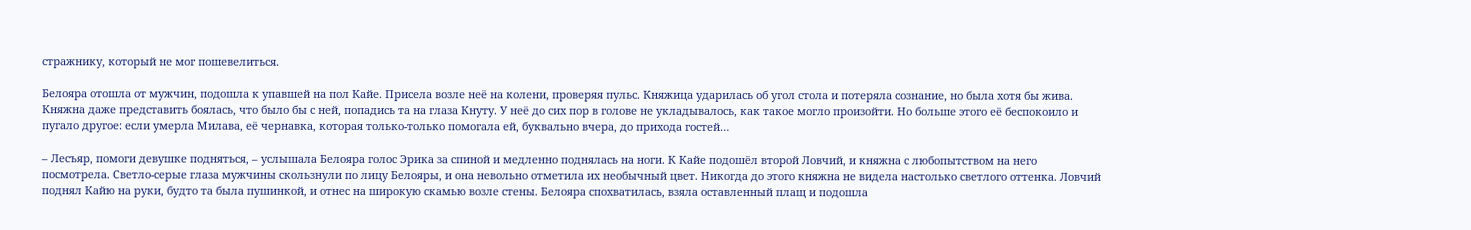стражнику, который не мог пошевелиться.

Белояра отошла от мужчин, подошла к упавшей на пол Кайе. Присела возле неё на колени, проверяя пульс. Княжица ударилась об угол стола и потеряла сознание, но была хотя бы жива. Княжна даже представить боялась, что было бы с ней, попадись та на глаза Кнуту. У неё до сих пор в голове не укладывалось, как такое могло произойти. Но больше этого её беспокоило и пугало другое: если умерла Милава, её чернавка, которая только-только помогала ей, буквально вчера, до прихода гостей…

– Лесъяр, помоги девушке подняться, – услышала Белояра голос Эрика за спиной и медленно поднялась на ноги. К Кайе подошёл второй Ловчий, и княжна с любопытством на него посмотрела. Светло-серые глаза мужчины скользнули по лицу Белояры, и она невольно отметила их необычный цвет. Никогда до этого княжна не видела настолько светлого оттенка. Ловчий поднял Кайю на руки, будто та была пушинкой, и отнес на широкую скамью возле стены. Белояра спохватилась, взяла оставленный плащ и подошла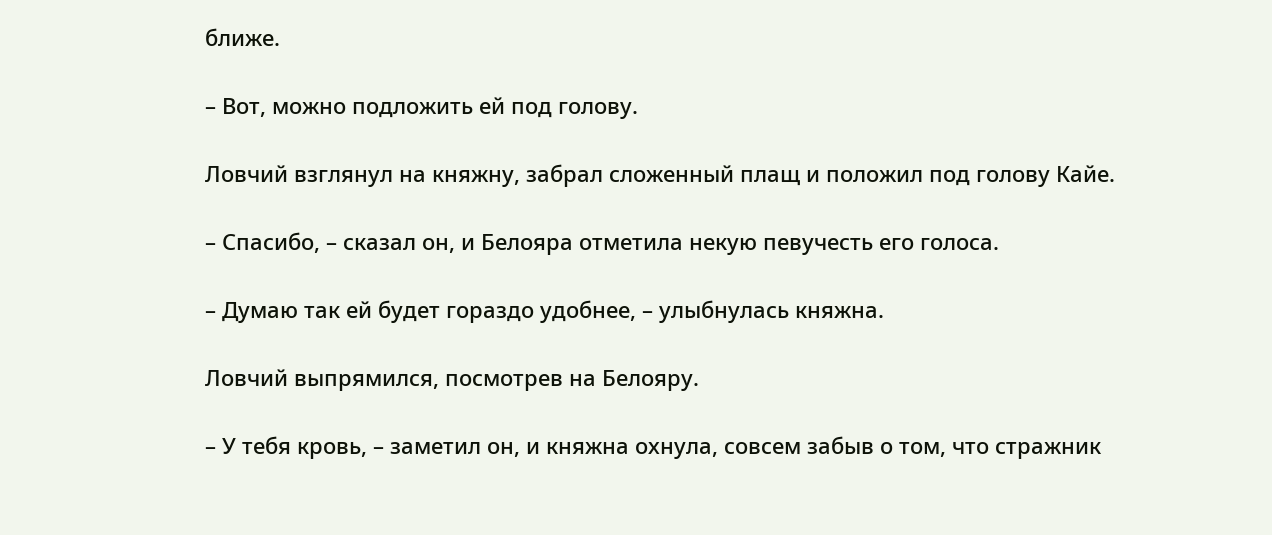ближе.

– Вот, можно подложить ей под голову.

Ловчий взглянул на княжну, забрал сложенный плащ и положил под голову Кайе.

– Спасибо, – сказал он, и Белояра отметила некую певучесть его голоса.

– Думаю так ей будет гораздо удобнее, – улыбнулась княжна.

Ловчий выпрямился, посмотрев на Белояру.

– У тебя кровь, – заметил он, и княжна охнула, совсем забыв о том, что стражник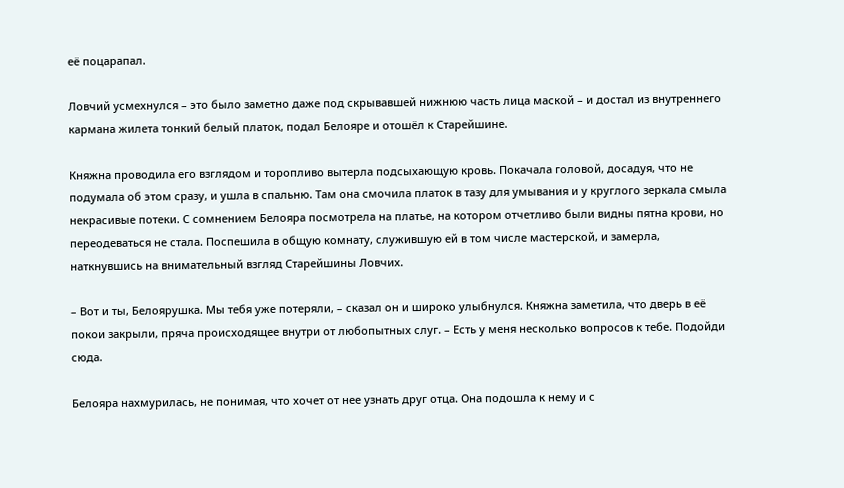её поцарапал.

Ловчий усмехнулся – это было заметно даже под скрывавшей нижнюю часть лица маской – и достал из внутреннего кармана жилета тонкий белый платок, подал Белояре и отошёл к Старейшине.

Княжна проводила его взглядом и торопливо вытерла подсыхающую кровь. Покачала головой, досадуя, что не подумала об этом сразу, и ушла в спальню. Там она смочила платок в тазу для умывания и у круглого зеркала смыла некрасивые потеки. С сомнением Белояра посмотрела на платье, на котором отчетливо были видны пятна крови, но переодеваться не стала. Поспешила в общую комнату, служившую ей в том числе мастерской, и замерла, наткнувшись на внимательный взгляд Старейшины Ловчих.

– Вот и ты, Белоярушка. Мы тебя уже потеряли, – сказал он и широко улыбнулся. Княжна заметила, что дверь в её покои закрыли, пряча происходящее внутри от любопытных слуг. – Есть у меня несколько вопросов к тебе. Подойди сюда.

Белояра нахмурилась, не понимая, что хочет от нее узнать друг отца. Она подошла к нему и с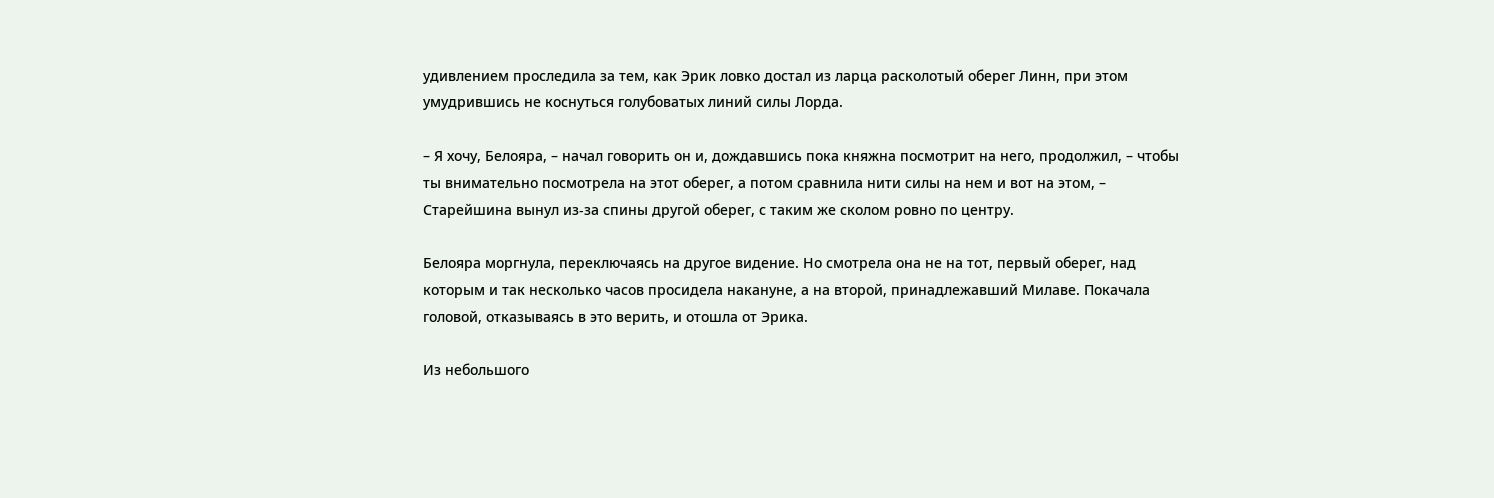удивлением проследила за тем, как Эрик ловко достал из ларца расколотый оберег Линн, при этом умудрившись не коснуться голубоватых линий силы Лорда.

– Я хочу, Белояра, – начал говорить он и, дождавшись пока княжна посмотрит на него, продолжил, – чтобы ты внимательно посмотрела на этот оберег, а потом сравнила нити силы на нем и вот на этом, – Старейшина вынул из-за спины другой оберег, с таким же сколом ровно по центру.

Белояра моргнула, переключаясь на другое видение. Но смотрела она не на тот, первый оберег, над которым и так несколько часов просидела накануне, а на второй, принадлежавший Милаве. Покачала головой, отказываясь в это верить, и отошла от Эрика.

Из небольшого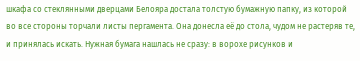шкафа со стеклянными дверцами Белояра достала толстую бумажную папку, из которой во все стороны торчали листы пергамента. Она донесла её до стола, чудом не растеряв те, и принялась искать. Нужная бумага нашлась не сразу: в ворохе рисунков и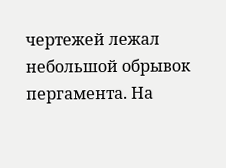чертежей лежал небольшой обрывок пергамента. На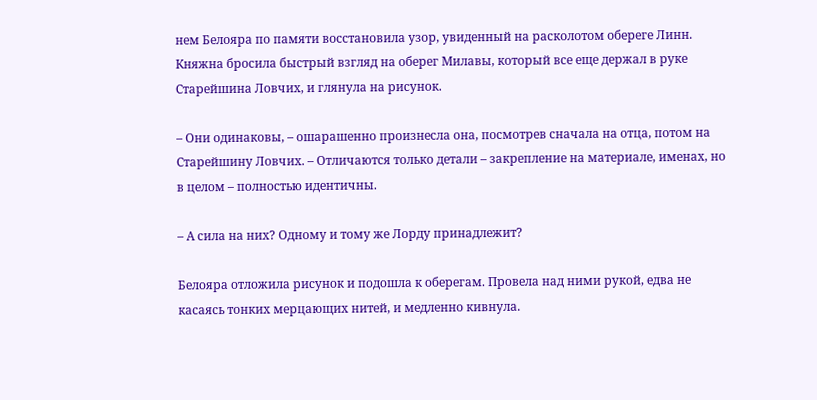нем Белояра по памяти восстановила узор, увиденный на расколотом обереге Линн. Княжна бросила быстрый взгляд на оберег Милавы, который все еще держал в руке Старейшина Ловчих, и глянула на рисунок.

– Они одинаковы, – ошарашенно произнесла она, посмотрев сначала на отца, потом на Старейшину Ловчих. – Отличаются только детали – закрепление на материале, именах, но в целом – полностью идентичны.

– А сила на них? Одному и тому же Лорду принадлежит?

Белояра отложила рисунок и подошла к оберегам. Провела над ними рукой, едва не касаясь тонких мерцающих нитей, и медленно кивнула.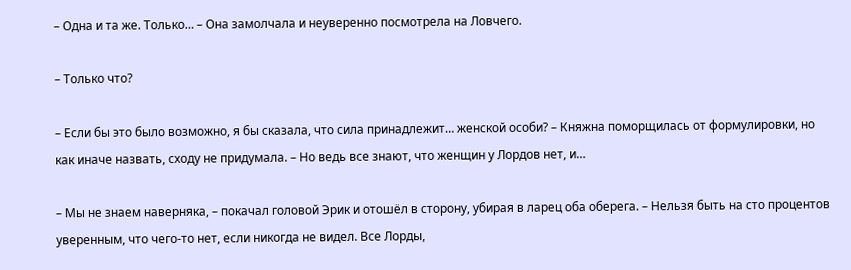– Одна и та же. Только… – Она замолчала и неуверенно посмотрела на Ловчего.

– Только что?

– Если бы это было возможно, я бы сказала, что сила принадлежит… женской особи? – Княжна поморщилась от формулировки, но как иначе назвать, сходу не придумала. – Но ведь все знают, что женщин у Лордов нет, и…

– Мы не знаем наверняка, – покачал головой Эрик и отошёл в сторону, убирая в ларец оба оберега. – Нельзя быть на сто процентов уверенным, что чего-то нет, если никогда не видел. Все Лорды,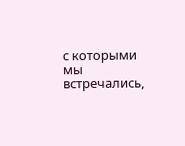с которыми мы встречались,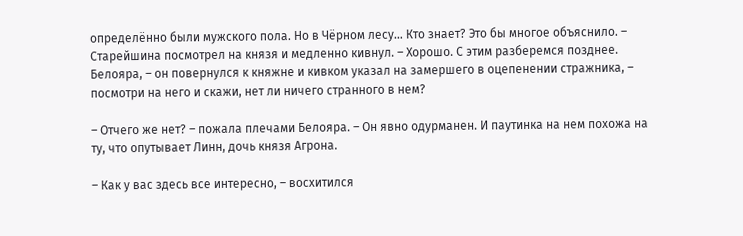определённо были мужского пола. Но в Чёрном лесу… Кто знает? Это бы многое объяснило. – Старейшина посмотрел на князя и медленно кивнул. – Хорошо. С этим разберемся позднее. Белояра, – он повернулся к княжне и кивком указал на замершего в оцепенении стражника, – посмотри на него и скажи, нет ли ничего странного в нем?

– Отчего же нет? – пожала плечами Белояра. – Он явно одурманен. И паутинка на нем похожа на ту, что опутывает Линн, дочь князя Агрона.

– Как у вас здесь все интересно, – восхитился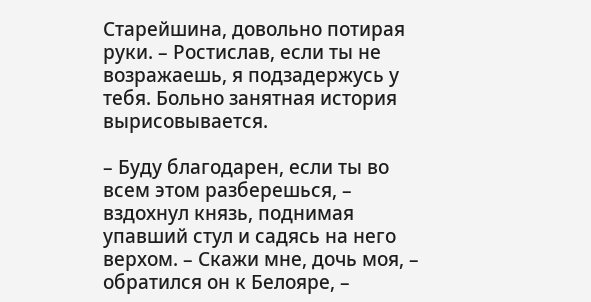Старейшина, довольно потирая руки. – Ростислав, если ты не возражаешь, я подзадержусь у тебя. Больно занятная история вырисовывается.

– Буду благодарен, если ты во всем этом разберешься, – вздохнул князь, поднимая упавший стул и садясь на него верхом. – Скажи мне, дочь моя, – обратился он к Белояре, –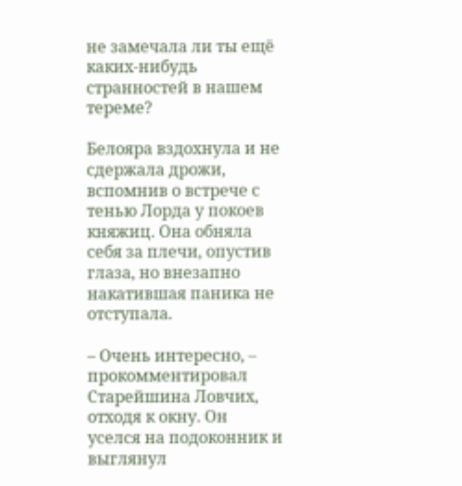не замечала ли ты ещё каких-нибудь странностей в нашем тереме?

Белояра вздохнула и не сдержала дрожи, вспомнив о встрече с тенью Лорда у покоев княжиц. Она обняла себя за плечи, опустив глаза, но внезапно накатившая паника не отступала.

– Очень интересно, – прокомментировал Старейшина Ловчих, отходя к окну. Он уселся на подоконник и выглянул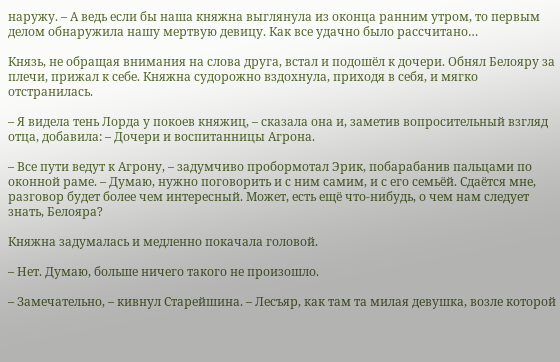наружу. – А ведь если бы наша княжна выглянула из оконца ранним утром, то первым делом обнаружила нашу мертвую девицу. Как все удачно было рассчитано…

Князь, не обращая внимания на слова друга, встал и подошёл к дочери. Обнял Белояру за плечи, прижал к себе. Княжна судорожно вздохнула, приходя в себя, и мягко отстранилась.

– Я видела тень Лорда у покоев княжиц, – сказала она и, заметив вопросительный взгляд отца, добавила: – Дочери и воспитанницы Агрона.

– Все пути ведут к Агрону, – задумчиво пробормотал Эрик, побарабанив пальцами по оконной раме. – Думаю, нужно поговорить и с ним самим, и с его семьёй. Сдаётся мне, разговор будет более чем интересный. Может, есть ещё что-нибудь, о чем нам следует знать, Белояра?

Княжна задумалась и медленно покачала головой.

– Нет. Думаю, больше ничего такого не произошло.

– Замечательно, – кивнул Старейшина. – Лесъяр, как там та милая девушка, возле которой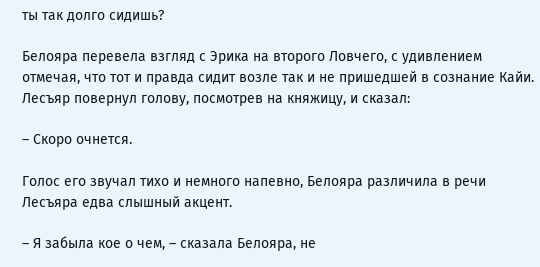ты так долго сидишь?

Белояра перевела взгляд с Эрика на второго Ловчего, с удивлением отмечая, что тот и правда сидит возле так и не пришедшей в сознание Кайи. Лесъяр повернул голову, посмотрев на княжицу, и сказал:

– Скоро очнется.

Голос его звучал тихо и немного напевно, Белояра различила в речи Лесъяра едва слышный акцент.

– Я забыла кое о чем, – сказала Белояра, не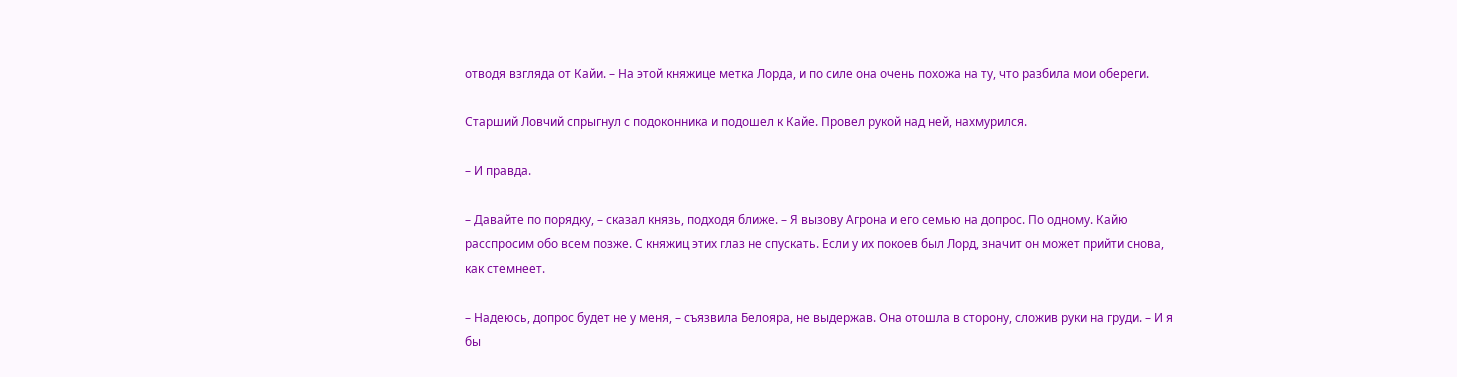отводя взгляда от Кайи. – На этой княжице метка Лорда, и по силе она очень похожа на ту, что разбила мои обереги.

Старший Ловчий спрыгнул с подоконника и подошел к Кайе. Провел рукой над ней, нахмурился.

– И правда.

– Давайте по порядку, – сказал князь, подходя ближе. – Я вызову Агрона и его семью на допрос. По одному. Кайю расспросим обо всем позже. С княжиц этих глаз не спускать. Если у их покоев был Лорд, значит он может прийти снова, как стемнеет.

– Надеюсь, допрос будет не у меня, – съязвила Белояра, не выдержав. Она отошла в сторону, сложив руки на груди. – И я бы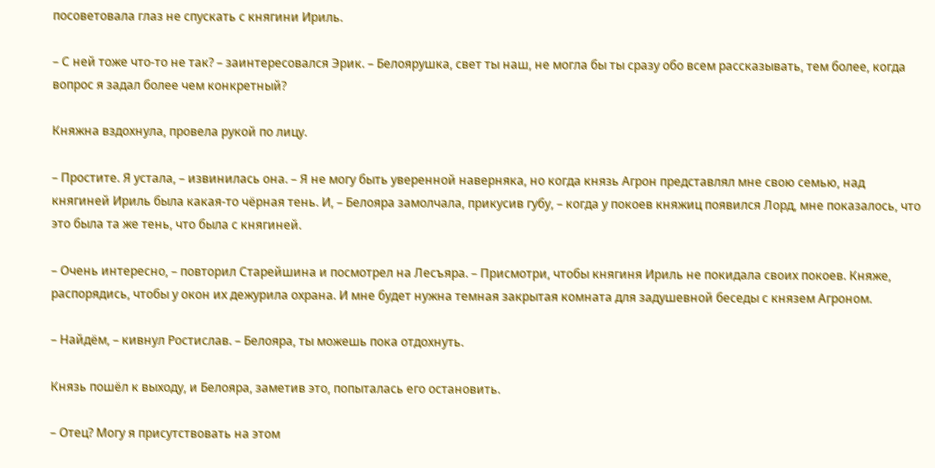посоветовала глаз не спускать с княгини Ириль.

– С ней тоже что-то не так? – заинтересовался Эрик. – Белоярушка, свет ты наш, не могла бы ты сразу обо всем рассказывать, тем более, когда вопрос я задал более чем конкретный?

Княжна вздохнула, провела рукой по лицу.

– Простите. Я устала, – извинилась она. – Я не могу быть уверенной наверняка, но когда князь Агрон представлял мне свою семью, над княгиней Ириль была какая-то чёрная тень. И, – Белояра замолчала, прикусив губу, – когда у покоев княжиц появился Лорд, мне показалось, что это была та же тень, что была с княгиней.

– Очень интересно, – повторил Старейшина и посмотрел на Лесъяра. – Присмотри, чтобы княгиня Ириль не покидала своих покоев. Княже, распорядись, чтобы у окон их дежурила охрана. И мне будет нужна темная закрытая комната для задушевной беседы с князем Агроном.

– Найдём, – кивнул Ростислав. – Белояра, ты можешь пока отдохнуть.

Князь пошёл к выходу, и Белояра, заметив это, попыталась его остановить.

– Отец? Могу я присутствовать на этом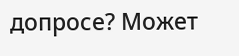допросе? Может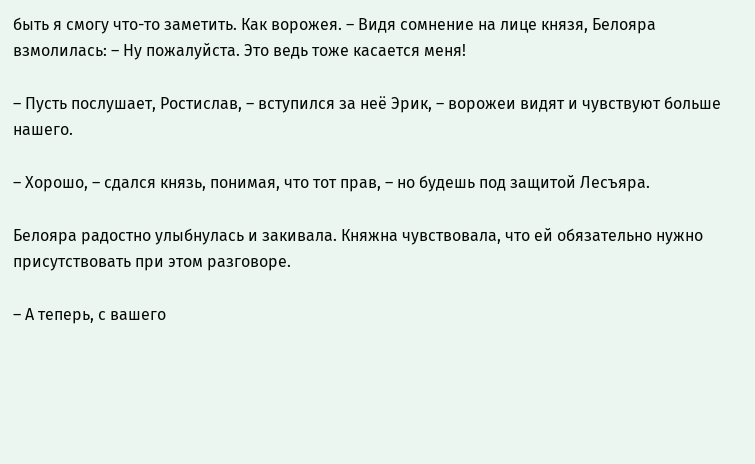быть я смогу что-то заметить. Как ворожея. – Видя сомнение на лице князя, Белояра взмолилась: – Ну пожалуйста. Это ведь тоже касается меня!

– Пусть послушает, Ростислав, – вступился за неё Эрик, – ворожеи видят и чувствуют больше нашего.

– Хорошо, – сдался князь, понимая, что тот прав, – но будешь под защитой Лесъяра.

Белояра радостно улыбнулась и закивала. Княжна чувствовала, что ей обязательно нужно присутствовать при этом разговоре.

– А теперь, с вашего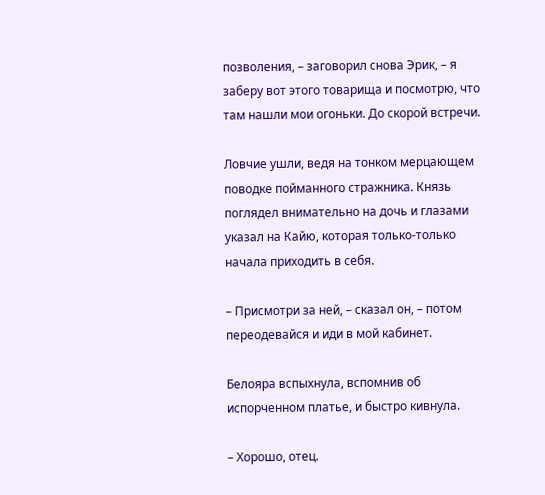позволения, – заговорил снова Эрик, – я заберу вот этого товарища и посмотрю, что там нашли мои огоньки. До скорой встречи.

Ловчие ушли, ведя на тонком мерцающем поводке пойманного стражника. Князь поглядел внимательно на дочь и глазами указал на Кайю, которая только-только начала приходить в себя.

– Присмотри за ней, – сказал он, – потом переодевайся и иди в мой кабинет.

Белояра вспыхнула, вспомнив об испорченном платье, и быстро кивнула.

– Хорошо, отец.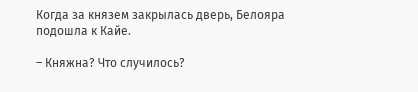Когда за князем закрылась дверь, Белояра подошла к Кайе.

– Княжна? Что случилось?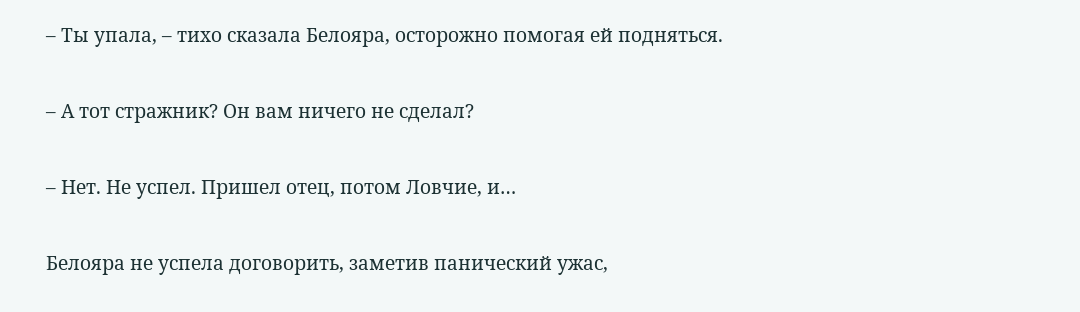– Ты упала, – тихо сказала Белояра, осторожно помогая ей подняться.

– А тот стражник? Он вам ничего не сделал?

– Нет. Не успел. Пришел отец, потом Ловчие, и…

Белояра не успела договорить, заметив панический ужас,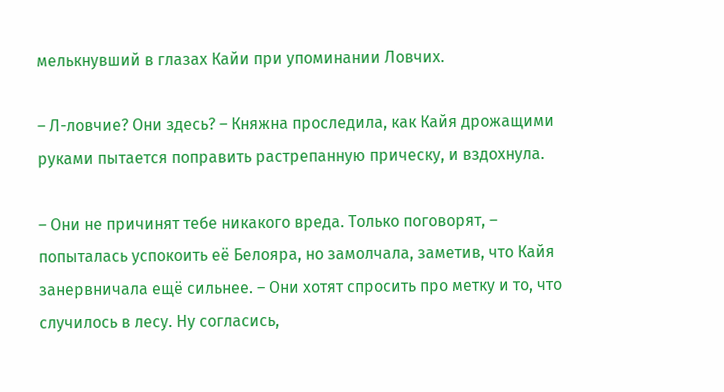мелькнувший в глазах Кайи при упоминании Ловчих.

– Л-ловчие? Они здесь? – Княжна проследила, как Кайя дрожащими руками пытается поправить растрепанную прическу, и вздохнула.

– Они не причинят тебе никакого вреда. Только поговорят, – попыталась успокоить её Белояра, но замолчала, заметив, что Кайя занервничала ещё сильнее. – Они хотят спросить про метку и то, что случилось в лесу. Ну согласись,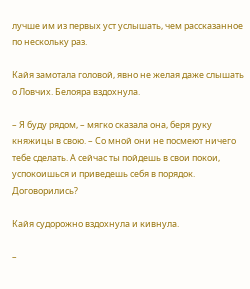лучше им из первых уст услышать, чем рассказанное по нескольку раз.

Кайя замотала головой, явно не желая даже слышать о Ловчих. Белояра вздохнула.

– Я буду рядом, – мягко сказала она, беря руку княжицы в свою. – Со мной они не посмеют ничего тебе сделать. А сейчас ты пойдешь в свои покои, успокоишься и приведешь себя в порядок. Договорились?

Кайя судорожно вздохнула и кивнула.

–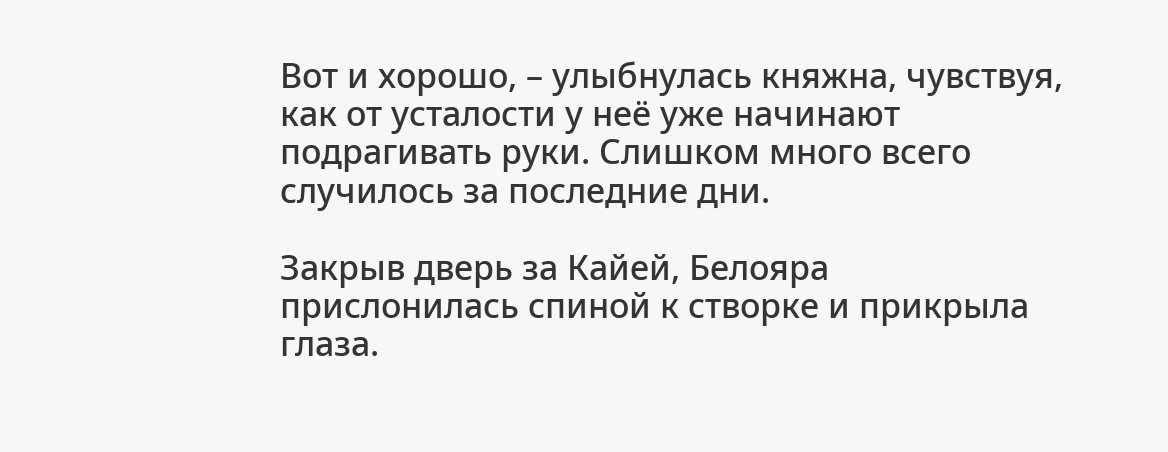Вот и хорошо, – улыбнулась княжна, чувствуя, как от усталости у неё уже начинают подрагивать руки. Слишком много всего случилось за последние дни.

Закрыв дверь за Кайей, Белояра прислонилась спиной к створке и прикрыла глаза.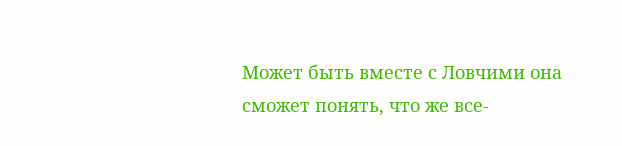Может быть вместе с Ловчими она сможет понять, что же все-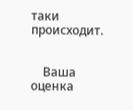таки происходит.


    Ваша оценка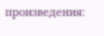произведения: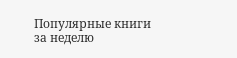Популярные книги за неделю